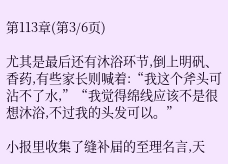第113章(第3/6页)

尤其是最后还有沐浴环节,倒上明矾、香药,有些家长则喊着:“我这个斧头可沾不了水,”“我觉得绵线应该不是很想沐浴,不过我的头发可以。”

小报里收集了缝补届的至理名言,天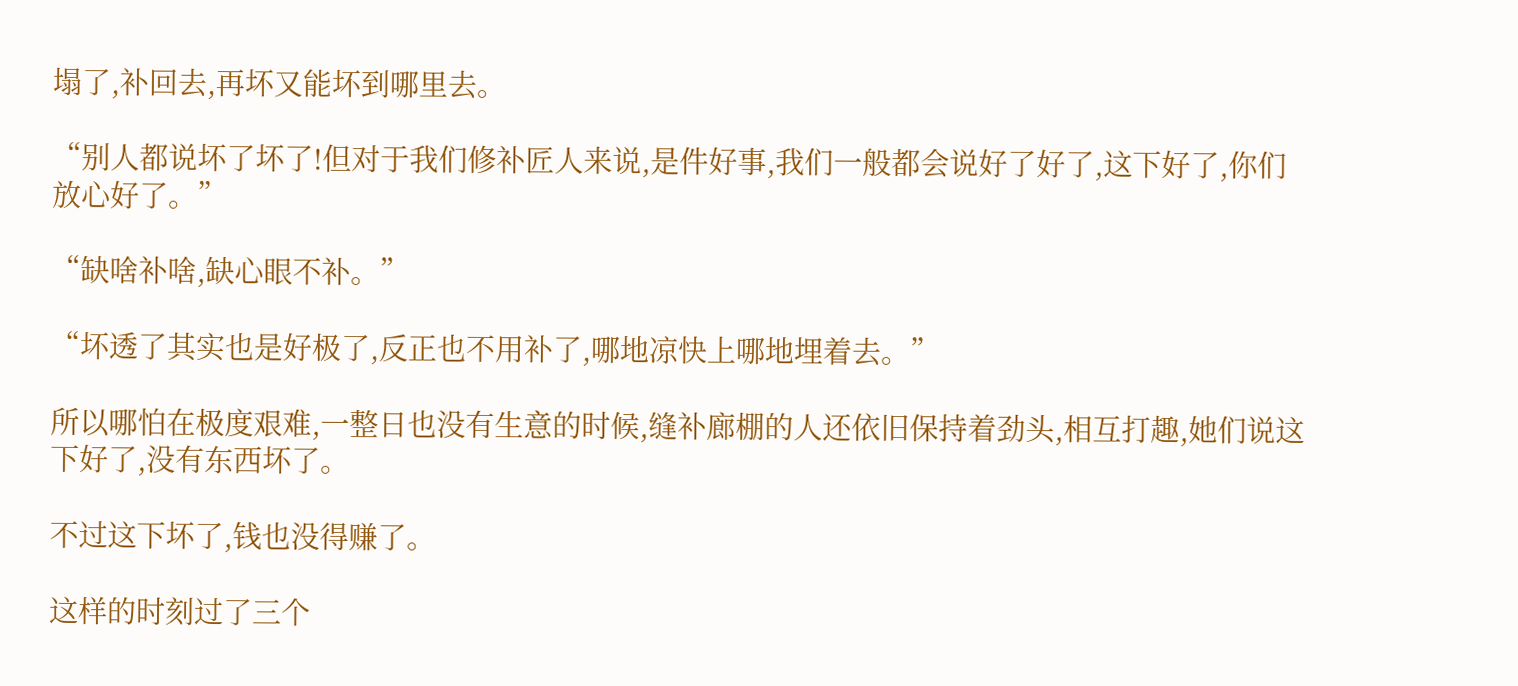塌了,补回去,再坏又能坏到哪里去。

“别人都说坏了坏了!但对于我们修补匠人来说,是件好事,我们一般都会说好了好了,这下好了,你们放心好了。”

“缺啥补啥,缺心眼不补。”

“坏透了其实也是好极了,反正也不用补了,哪地凉快上哪地埋着去。”

所以哪怕在极度艰难,一整日也没有生意的时候,缝补廊棚的人还依旧保持着劲头,相互打趣,她们说这下好了,没有东西坏了。

不过这下坏了,钱也没得赚了。

这样的时刻过了三个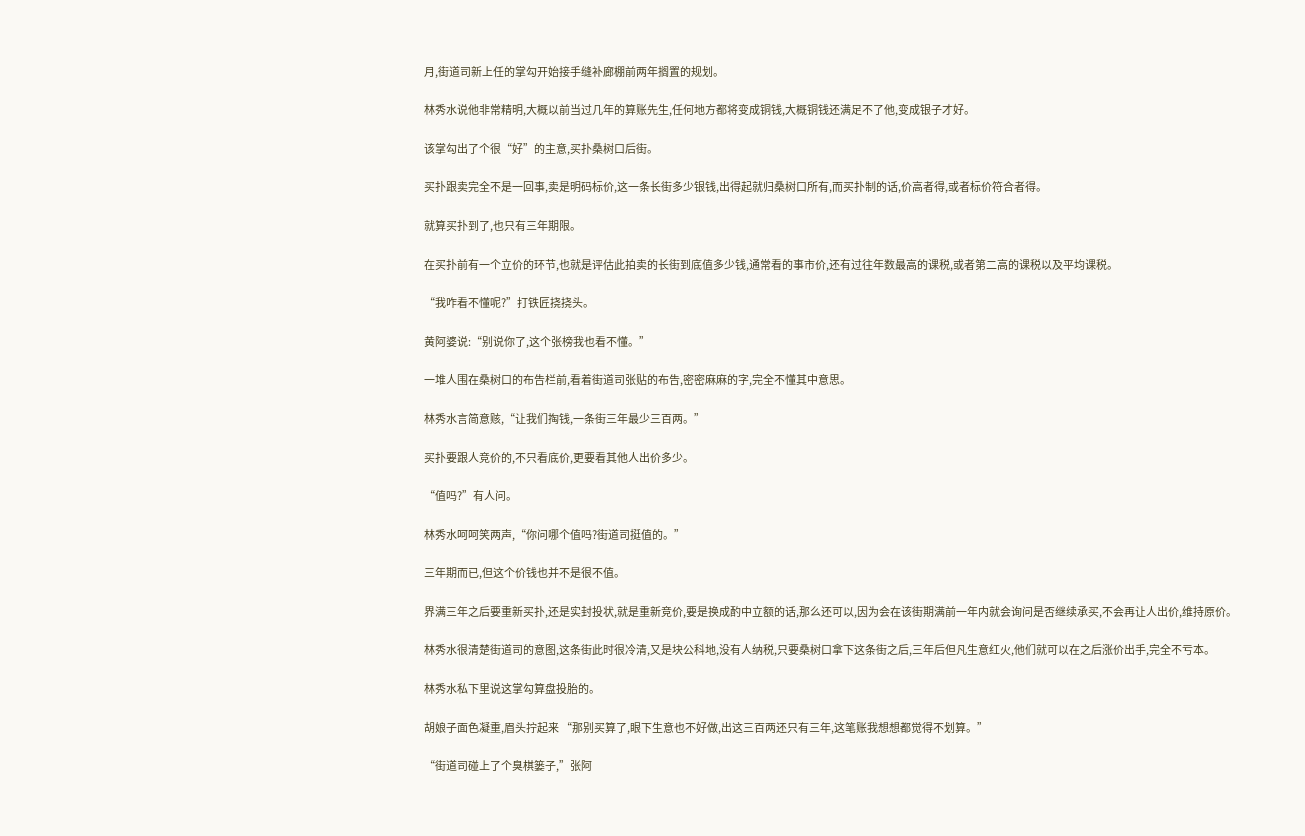月,街道司新上任的掌勾开始接手缝补廊棚前两年搁置的规划。

林秀水说他非常精明,大概以前当过几年的算账先生,任何地方都将变成铜钱,大概铜钱还满足不了他,变成银子才好。

该掌勾出了个很“好”的主意,买扑桑树口后街。

买扑跟卖完全不是一回事,卖是明码标价,这一条长街多少银钱,出得起就归桑树口所有,而买扑制的话,价高者得,或者标价符合者得。

就算买扑到了,也只有三年期限。

在买扑前有一个立价的环节,也就是评估此拍卖的长街到底值多少钱,通常看的事市价,还有过往年数最高的课税,或者第二高的课税以及平均课税。

“我咋看不懂呢?”打铁匠挠挠头。

黄阿婆说:“别说你了,这个张榜我也看不懂。”

一堆人围在桑树口的布告栏前,看着街道司张贴的布告,密密麻麻的字,完全不懂其中意思。

林秀水言简意赅,“让我们掏钱,一条街三年最少三百两。”

买扑要跟人竞价的,不只看底价,更要看其他人出价多少。

“值吗?”有人问。

林秀水呵呵笑两声,“你问哪个值吗?街道司挺值的。”

三年期而已,但这个价钱也并不是很不值。

界满三年之后要重新买扑,还是实封投状,就是重新竞价,要是换成酌中立额的话,那么还可以,因为会在该街期满前一年内就会询问是否继续承买,不会再让人出价,维持原价。

林秀水很清楚街道司的意图,这条街此时很冷清,又是块公科地,没有人纳税,只要桑树口拿下这条街之后,三年后但凡生意红火,他们就可以在之后涨价出手,完全不亏本。

林秀水私下里说这掌勾算盘投胎的。

胡娘子面色凝重,眉头拧起来 “那别买算了,眼下生意也不好做,出这三百两还只有三年,这笔账我想想都觉得不划算。”

“街道司碰上了个臭棋篓子,”张阿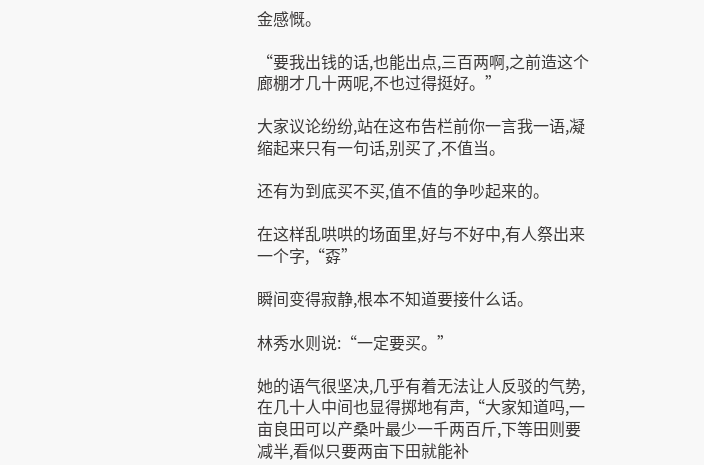金感慨。

“要我出钱的话,也能出点,三百两啊,之前造这个廊棚才几十两呢,不也过得挺好。”

大家议论纷纷,站在这布告栏前你一言我一语,凝缩起来只有一句话,别买了,不值当。

还有为到底买不买,值不值的争吵起来的。

在这样乱哄哄的场面里,好与不好中,有人祭出来一个字,“孬”

瞬间变得寂静,根本不知道要接什么话。

林秀水则说:“一定要买。”

她的语气很坚决,几乎有着无法让人反驳的气势,在几十人中间也显得掷地有声,“大家知道吗,一亩良田可以产桑叶最少一千两百斤,下等田则要减半,看似只要两亩下田就能补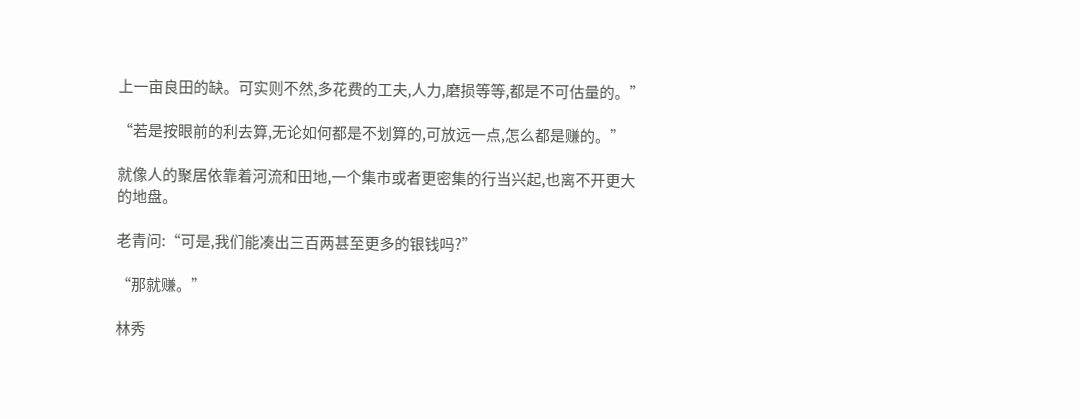上一亩良田的缺。可实则不然,多花费的工夫,人力,磨损等等,都是不可估量的。”

“若是按眼前的利去算,无论如何都是不划算的,可放远一点,怎么都是赚的。”

就像人的聚居依靠着河流和田地,一个集市或者更密集的行当兴起,也离不开更大的地盘。

老青问:“可是,我们能凑出三百两甚至更多的银钱吗?”

“那就赚。”

林秀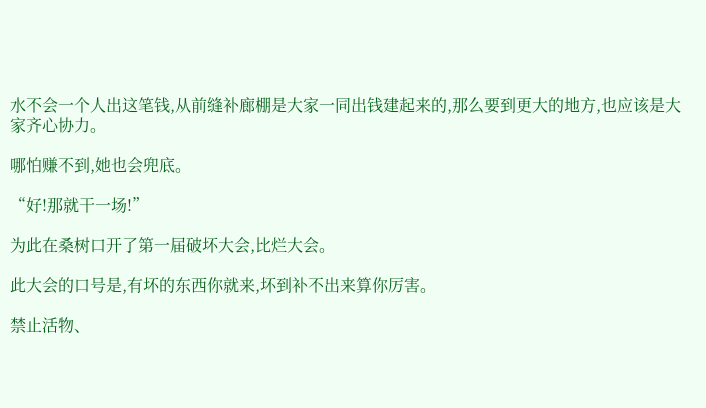水不会一个人出这笔钱,从前缝补廊棚是大家一同出钱建起来的,那么要到更大的地方,也应该是大家齐心协力。

哪怕赚不到,她也会兜底。

“好!那就干一场!”

为此在桑树口开了第一届破坏大会,比烂大会。

此大会的口号是,有坏的东西你就来,坏到补不出来算你厉害。

禁止活物、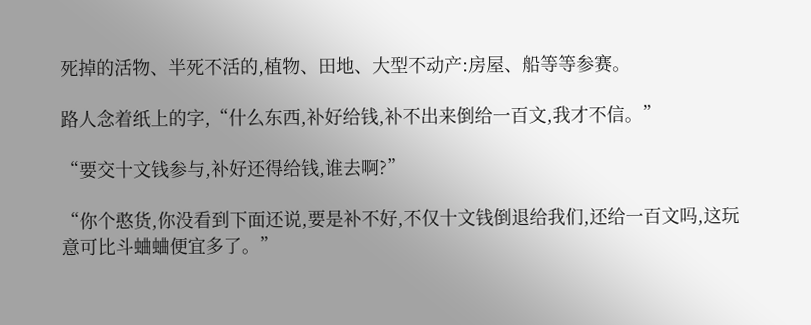死掉的活物、半死不活的,植物、田地、大型不动产:房屋、船等等参赛。

路人念着纸上的字,“什么东西,补好给钱,补不出来倒给一百文,我才不信。”

“要交十文钱参与,补好还得给钱,谁去啊?”

“你个憨货,你没看到下面还说,要是补不好,不仅十文钱倒退给我们,还给一百文吗,这玩意可比斗蛐蛐便宜多了。”